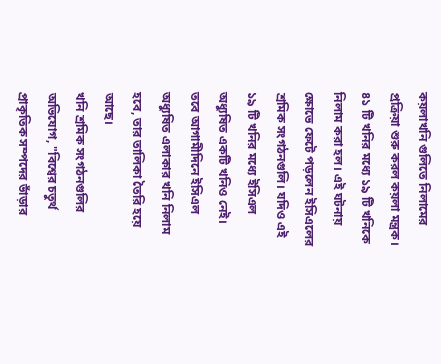কয়লাখনি গুলিতে নিলামের প্রক্রিয়া শুরু করল কয়লা মন্ত্রক। ৪১ টি খনির মধ্যে ১৯ টি খনিকে নিলাম করা হল। এই ঘটনায় ক্ষোভে ফেটে পড়লেন ইসিএলের শ্রমিক সংগঠনগুলি। যদিও এই ১৯ টি খনির মধ্যে ইসিএল অধ্যুষিত একটি খনিও নেই। তবে আগামীদিনে ইসিএল অধ্যুষিত এলাকার খনি নিলাম হবে, তার তালিকা তৈরি হয়ে আছে।
খনি শ্রমিক সংগঠনগুলির অভিযোগ, "বিশ্বের চতুর্থ প্রাকৃতিক সম্পদের ভাঁড়ার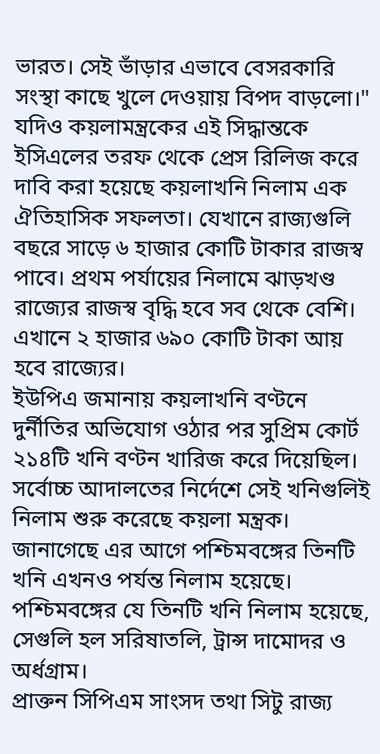ভারত। সেই ভাঁড়ার এভাবে বেসরকারি সংস্থা কাছে খুলে দেওয়ায় বিপদ বাড়লো।" যদিও কয়লামন্ত্রকের এই সিদ্ধান্তকে ইসিএলের তরফ থেকে প্রেস রিলিজ করে দাবি করা হয়েছে কয়লাখনি নিলাম এক ঐতিহাসিক সফলতা। যেখানে রাজ্যগুলি বছরে সাড়ে ৬ হাজার কোটি টাকার রাজস্ব পাবে। প্রথম পর্যায়ের নিলামে ঝাড়খণ্ড রাজ্যের রাজস্ব বৃদ্ধি হবে সব থেকে বেশি। এখানে ২ হাজার ৬৯০ কোটি টাকা আয় হবে রাজ্যের।
ইউপিএ জমানায় কয়লাখনি বণ্টনে দুর্নীতির অভিযোগ ওঠার পর সুপ্রিম কোর্ট ২১৪টি খনি বণ্টন খারিজ করে দিয়েছিল। সর্বোচ্চ আদালতের নির্দেশে সেই খনিগুলিই নিলাম শুরু করেছে কয়লা মন্ত্রক। জানাগেছে এর আগে পশ্চিমবঙ্গের তিনটি খনি এখনও পর্যন্ত নিলাম হয়েছে। পশ্চিমবঙ্গের যে তিনটি খনি নিলাম হয়েছে, সেগুলি হল সরিষাতলি, ট্রান্স দামোদর ও অর্ধগ্রাম।
প্রাক্তন সিপিএম সাংসদ তথা সিটু রাজ্য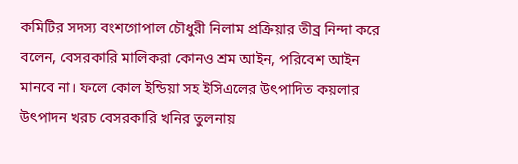কমিটির সদস্য বংশগোপাল চৌধুরী নিলাম প্রক্রিয়ার তীব্র নিন্দা করে বলেন, বেসরকারি মালিকরা কোনও শ্রম আইন, পরিবেশ আইন মানবে না। ফলে কোল ইন্ডিয়া সহ ইসিএলের উৎপাদিত কয়লার উৎপাদন খরচ বেসরকারি খনির তুলনায়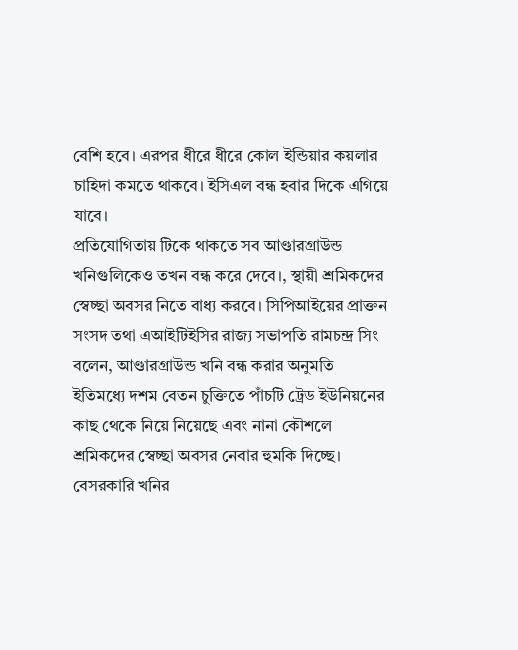বেশি হবে। এরপর ধীরে ধীরে কোল ইন্ডিয়ার কয়লার চাহিদা কমতে থাকবে। ইসিএল বন্ধ হবার দিকে এগিয়ে যাবে।
প্রতিযোগিতায় টিকে থাকতে সব আণ্ডারগ্রাউন্ড খনিগুলিকেও তখন বন্ধ করে দেবে।, স্থায়ী শ্রমিকদের স্বেচ্ছা অবসর নিতে বাধ্য করবে। সিপিআইয়ের প্রাক্তন সংসদ তথা এআইটিইসির রাজ্য সভাপতি রামচন্দ্র সিং বলেন, আণ্ডারগ্রাউন্ড খনি বন্ধ করার অনুমতি ইতিমধ্যে দশম বেতন চুক্তিতে পাঁচটি ট্রেড ইউনিয়নের কাছ থেকে নিয়ে নিয়েছে এবং নানা কৌশলে শ্রমিকদের স্বেচ্ছা অবসর নেবার হুমকি দিচ্ছে।
বেসরকারি খনির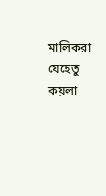মালিকরা যেহেতু কয়লা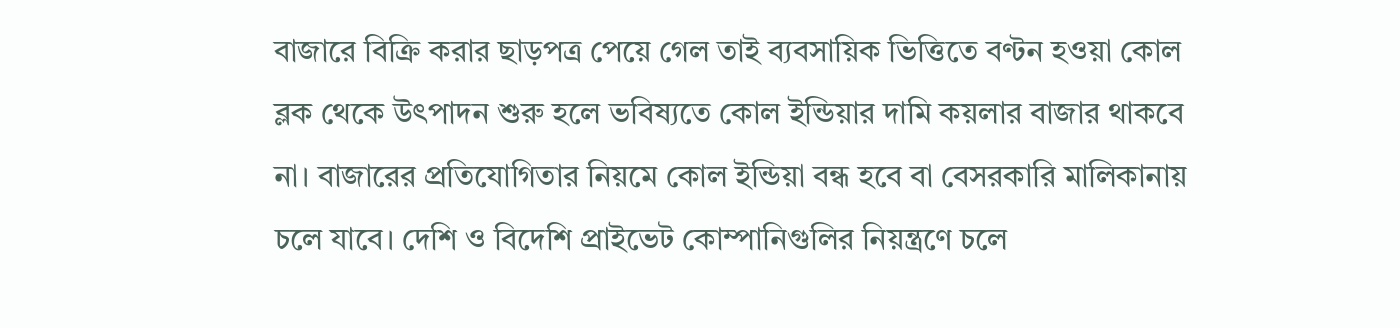বাজারে বিক্রি করার ছাড়পত্র পেয়ে গেল তাই ব্যবসায়িক ভিত্তিতে বণ্টন হওয়া কোল ব্লক থেকে উৎপাদন শুরু হলে ভবিষ্যতে কোল ইন্ডিয়ার দামি কয়লার বাজার থাকবে না। বাজারের প্রতিযোগিতার নিয়মে কোল ইন্ডিয়া বন্ধ হবে বা বেসরকারি মালিকানায় চলে যাবে। দেশি ও বিদেশি প্রাইভেট কোম্পানিগুলির নিয়ন্ত্রণে চলে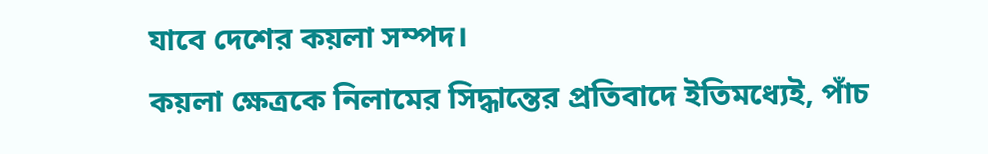যাবে দেশের কয়লা সম্পদ।
কয়লা ক্ষেত্রকে নিলামের সিদ্ধান্তের প্রতিবাদে ইতিমধ্যেই, পাঁচ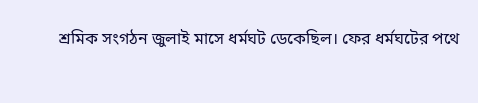শ্রমিক সংগঠন জুলাই মাসে ধর্মঘট ডেকেছিল। ফের ধর্মঘটের পথে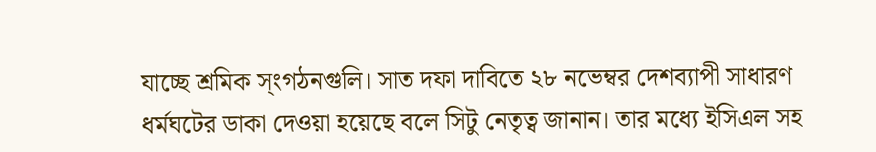যাচ্ছে শ্রমিক স্ংগঠনগুলি। সাত দফা দাবিতে ২৮ নভেম্বর দেশব্যাপী সাধারণ ধর্মঘটের ডাকা দেওয়া হয়েছে বলে সিটু নেতৃত্ব জানান। তার মধ্যে ইসিএল সহ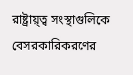রাষ্ট্রায়্ত্ব সংস্থাগুলিকে বেসরকারিকরণের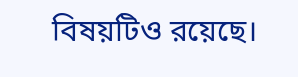বিষয়টিও রয়েছে।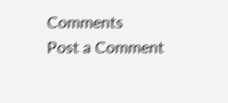Comments
Post a Comment